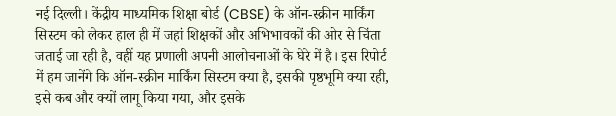नई दिल्ली। केंद्रीय माध्यमिक शिक्षा बोर्ड (CBSE) के ऑन-स्क्रीन मार्किंग सिस्टम को लेकर हाल ही में जहां शिक्षकों और अभिभावकों की ओर से चिंता जताई जा रही है, वहीं यह प्रणाली अपनी आलोचनाओं के घेरे में है। इस रिपोर्ट में हम जानेंगे कि ऑन-स्क्रीन मार्किंग सिस्टम क्या है, इसकी पृष्ठभूमि क्या रही, इसे कब और क्यों लागू किया गया, और इसके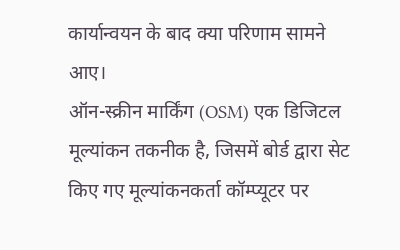कार्यान्वयन के बाद क्या परिणाम सामने आए।
ऑन-स्क्रीन मार्किंग (OSM) एक डिजिटल मूल्यांकन तकनीक है, जिसमें बोर्ड द्वारा सेट किए गए मूल्यांकनकर्ता कॉम्प्यूटर पर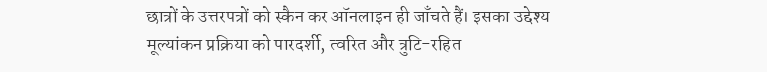छात्रों के उत्तरपत्रों को स्कैन कर ऑनलाइन ही जाँचते हैं। इसका उद्देश्य मूल्यांकन प्रक्रिया को पारदर्शी, त्वरित और त्रुटि-रहित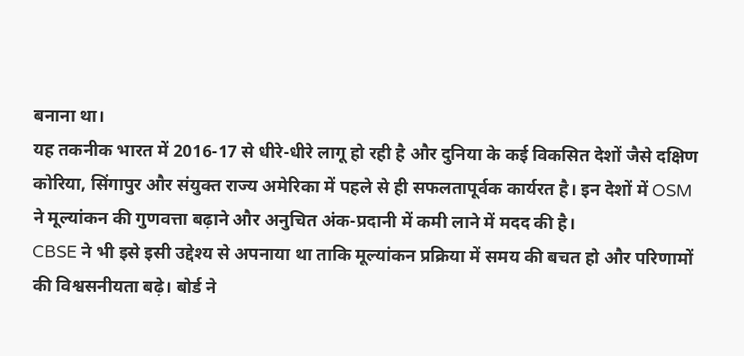बनाना था।
यह तकनीक भारत में 2016-17 से धीरे-धीरे लागू हो रही है और दुनिया के कई विकसित देशों जैसे दक्षिण कोरिया, सिंगापुर और संयुक्त राज्य अमेरिका में पहले से ही सफलतापूर्वक कार्यरत है। इन देशों में OSM ने मूल्यांकन की गुणवत्ता बढ़ाने और अनुचित अंक-प्रदानी में कमी लाने में मदद की है।
CBSE ने भी इसे इसी उद्देश्य से अपनाया था ताकि मूल्यांकन प्रक्रिया में समय की बचत हो और परिणामों की विश्वसनीयता बढ़े। बोर्ड ने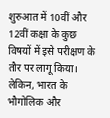शुरुआत में 10वीं और 12वीं कक्षा के कुछ विषयों में इसे परीक्षण के तौर पर लागू किया। लेकिन, भारत के भौगोलिक और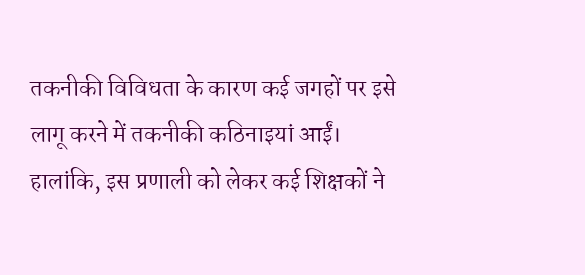तकनीकी विविधता के कारण कई जगहों पर इसे लागू करने में तकनीकी कठिनाइयां आईं।
हालांकि, इस प्रणाली को लेकर कई शिक्षकों ने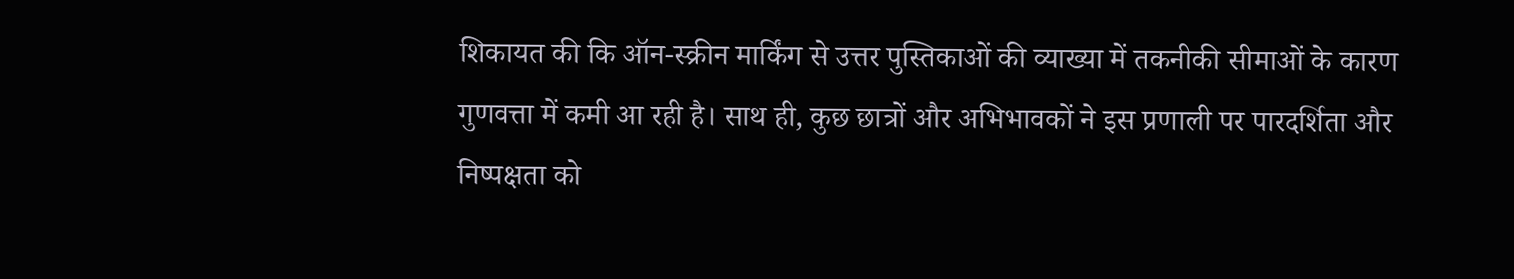शिकायत की कि ऑन-स्क्रीन मार्किंग से उत्तर पुस्तिकाओं की व्याख्या में तकनीकी सीमाओं के कारण गुणवत्ता में कमी आ रही है। साथ ही, कुछ छात्रों और अभिभावकों ने इस प्रणाली पर पारदर्शिता और निष्पक्षता को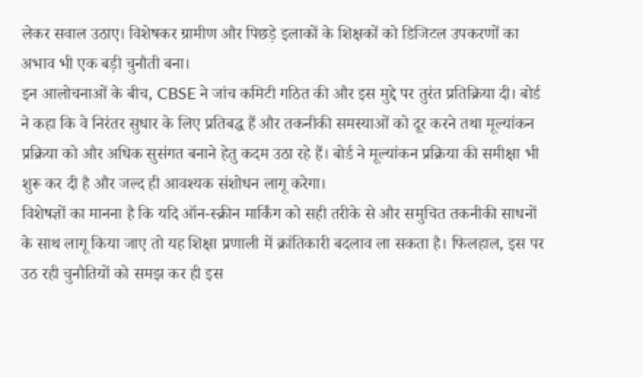लेकर सवाल उठाए। विशेषकर ग्रामीण और पिछड़े इलाकों के शिक्षकों को डिजिटल उपकरणों का अभाव भी एक बड़ी चुनौती बना।
इन आलोचनाओं के बीच, CBSE ने जांच कमिटी गठित की और इस मुद्दे पर तुरंत प्रतिक्रिया दी। बोर्ड ने कहा कि वे निरंतर सुधार के लिए प्रतिबद्ध हैं और तकनीकी समस्याओं को दूर करने तथा मूल्यांकन प्रक्रिया को और अधिक सुसंगत बनाने हेतु कदम उठा रहे हैं। बोर्ड ने मूल्यांकन प्रक्रिया की समीक्षा भी शुरू कर दी है और जल्द ही आवश्यक संशोधन लागू करेगा।
विशेषज्ञों का मानना है कि यदि ऑन-स्क्रीन मार्किंग को सही तरीके से और समुचित तकनीकी साधनों के साथ लागू किया जाए तो यह शिक्षा प्रणाली में क्रांतिकारी बदलाव ला सकता है। फिलहाल, इस पर उठ रही चुनौतियों को समझ कर ही इस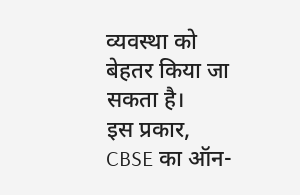व्यवस्था को बेहतर किया जा सकता है।
इस प्रकार, CBSE का ऑन-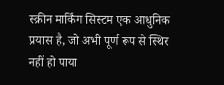स्क्रीन मार्किंग सिस्टम एक आधुनिक प्रयास है, जो अभी पूर्ण रूप से स्थिर नहीं हो पाया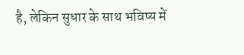है, लेकिन सुधार के साथ भविष्य में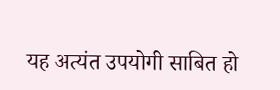यह अत्यंत उपयोगी साबित हो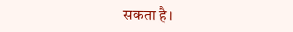सकता है।